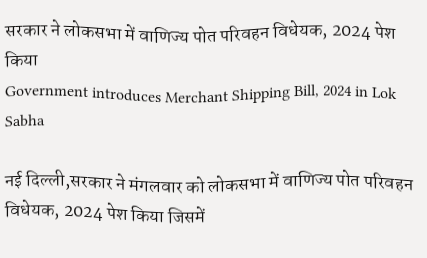सरकार ने लोकसभा में वाणिज्य पोत परिवहन विधेयक, 2024 पेश किया
Government introduces Merchant Shipping Bill, 2024 in Lok Sabha

नई दिल्ली,सरकार ने मंगलवार को लोकसभा में वाणिज्य पोत परिवहन विधेयक, 2024 पेश किया जिसमें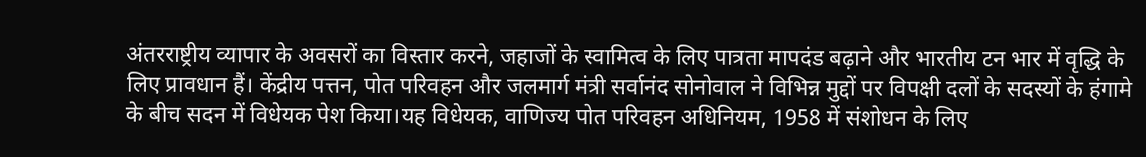अंतरराष्ट्रीय व्यापार के अवसरों का विस्तार करने, जहाजों के स्वामित्व के लिए पात्रता मापदंड बढ़ाने और भारतीय टन भार में वृद्धि के लिए प्रावधान हैं। केंद्रीय पत्तन, पोत परिवहन और जलमार्ग मंत्री सर्वानंद सोनोवाल ने विभिन्न मुद्दों पर विपक्षी दलों के सदस्यों के हंगामे के बीच सदन में विधेयक पेश किया।यह विधेयक, वाणिज्य पोत परिवहन अधिनियम, 1958 में संशोधन के लिए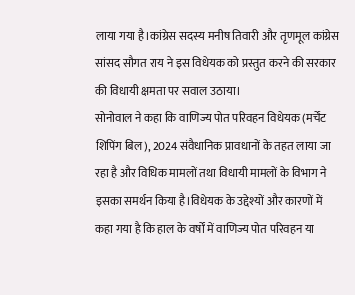लाया गया है।कांग्रेस सदस्य मनीष तिवारी और तृणमूल कांग्रेस सांसद सौगत राय ने इस विधेयक को प्रस्तुत करने की सरकार की विधायी क्षमता पर सवाल उठाया।
सोनोवाल ने कहा कि वाणिज्य पोत परिवहन विधेयक (मर्चेंट शिपिंग बिल), 2024 संवैधानिक प्रावधानों के तहत लाया जा रहा है और विधिक मामलों तथा विधायी मामलों के विभाग ने इसका समर्थन किया है।विधेयक के उद्देश्यों और कारणों में कहा गया है कि हाल के वर्षों में वाणिज्य पोत परिवहन या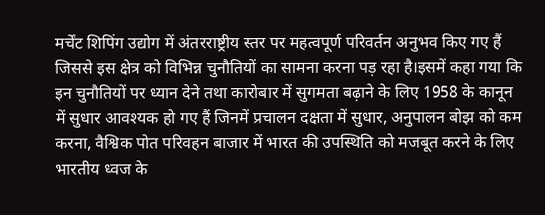मर्चेंट शिपिंग उद्योग में अंतरराष्ट्रीय स्तर पर महत्वपूर्ण परिवर्तन अनुभव किए गए हैं जिससे इस क्षेत्र को विभिन्न चुनौतियों का सामना करना पड़ रहा है।इसमें कहा गया कि इन चुनौतियों पर ध्यान देने तथा कारोबार में सुगमता बढ़ाने के लिए 1958 के कानून में सुधार आवश्यक हो गए हैं जिनमें प्रचालन दक्षता में सुधार, अनुपालन बोझ को कम करना, वैश्विक पोत परिवहन बाजार में भारत की उपस्थिति को मजबूत करने के लिए भारतीय ध्वज के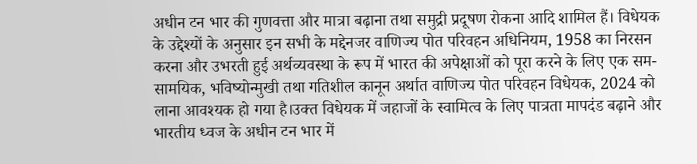अधीन टन भार की गुणवत्ता और मात्रा बढ़ाना तथा समुद्री प्रदूषण रोकना आदि शामिल हैं। विधेयक के उद्देश्यों के अनुसार इन सभी के मद्देनजर वाणिज्य पोत परिवहन अधिनियम, 1958 का निरसन करना और उभरती हुई अर्थव्यवस्था के रूप में भारत की अपेक्षाओं को पूरा करने के लिए एक सम-सामयिक, भविष्योन्मुखी तथा गतिशील कानून अर्थात वाणिज्य पोत परिवहन विधेयक, 2024 को लाना आवश्यक हो गया है।उक्त विधेयक में जहाजों के स्वामित्व के लिए पात्रता मापदंड बढ़ाने और भारतीय ध्वज के अधीन टन भार में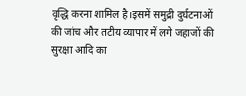वृद्धि करना शामिल है।इसमें समुद्री दुर्घटनाओं की जांच और तटीय व्यापार में लगे जहाजों की सुरक्षा आदि का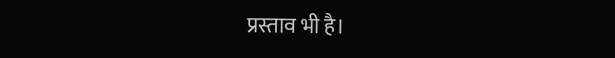प्रस्ताव भी है।